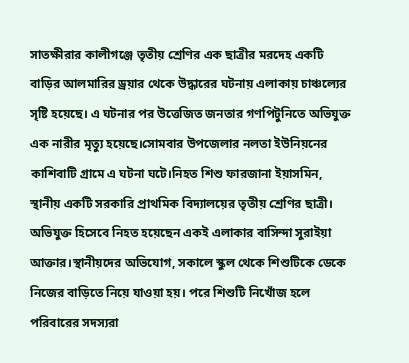সাতক্ষীরার কালীগঞ্জে তৃতীয় শ্রেণির এক ছাত্রীর মরদেহ একটি বাড়ির আলমারির ড্রয়ার থেকে উদ্ধারের ঘটনায় এলাকায় চাঞ্চল্যের সৃষ্টি হয়েছে। এ ঘটনার পর উত্তেজিত জনতার গণপিটুনিতে অভিযুক্ত এক নারীর মৃত্যু হয়েছে।সোমবার উপজেলার নলতা ইউনিয়নের কাশিবাটি গ্রামে এ ঘটনা ঘটে।নিহত শিশু ফারজানা ইয়াসমিন, স্থানীয় একটি সরকারি প্রাথমিক বিদ্যালয়ের তৃতীয় শ্রেণির ছাত্রী। অভিযুক্ত হিসেবে নিহত হয়েছেন একই এলাকার বাসিন্দা সুরাইয়া আক্তার।স্থানীয়দের অভিযোগ, সকালে স্কুল থেকে শিশুটিকে ডেকে নিজের বাড়িতে নিয়ে যাওয়া হয়। পরে শিশুটি নিখোঁজ হলে পরিবারের সদস্যরা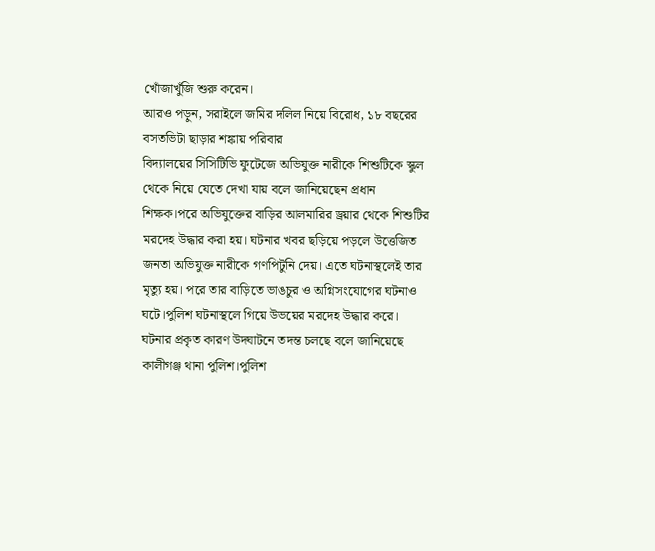খোঁজাখুঁজি শুরু করেন।
আরও পড়ুন, সরাইলে জমির দলিল নিয়ে বিরোধ, ১৮ বছরের বসতভিটা ছাড়ার শঙ্কায় পরিবার
বিদ্যালয়ের সিসিটিভি ফুটেজে অভিযুক্ত নারীকে শিশুটিকে স্কুল থেকে নিয়ে যেতে দেখা যায় বলে জানিয়েছেন প্রধান শিক্ষক।পরে অভিযুক্তের বাড়ির আলমারির ড্রয়ার থেকে শিশুটির মরদেহ উদ্ধার করা হয়। ঘটনার খবর ছড়িয়ে পড়লে উত্তেজিত জনতা অভিযুক্ত নারীকে গণপিটুনি দেয়। এতে ঘটনাস্থলেই তার মৃত্যু হয়। পরে তার বাড়িতে ভাঙচুর ও অগ্নিসংযোগের ঘটনাও ঘটে।পুলিশ ঘটনাস্থলে গিয়ে উভয়ের মরদেহ উদ্ধার করে। ঘটনার প্রকৃত কারণ উদ্ঘাটনে তদন্ত চলছে বলে জানিয়েছে কালীগঞ্জ থানা পুলিশ।পুলিশ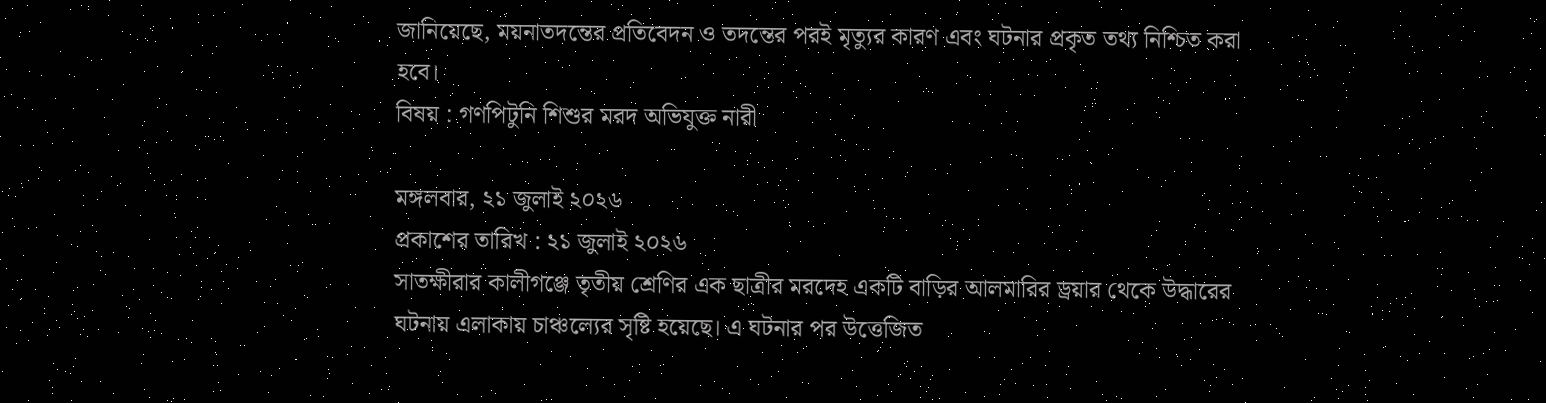জানিয়েছে, ময়নাতদন্তের প্রতিবেদন ও তদন্তের পরই মৃত্যুর কারণ এবং ঘটনার প্রকৃত তথ্য নিশ্চিত করা হবে।
বিষয় : গণপিটুনি শিশুর মরদ অভিযুক্ত নারী

মঙ্গলবার, ২১ জুলাই ২০২৬
প্রকাশের তারিখ : ২১ জুলাই ২০২৬
সাতক্ষীরার কালীগঞ্জে তৃতীয় শ্রেণির এক ছাত্রীর মরদেহ একটি বাড়ির আলমারির ড্রয়ার থেকে উদ্ধারের ঘটনায় এলাকায় চাঞ্চল্যের সৃষ্টি হয়েছে। এ ঘটনার পর উত্তেজিত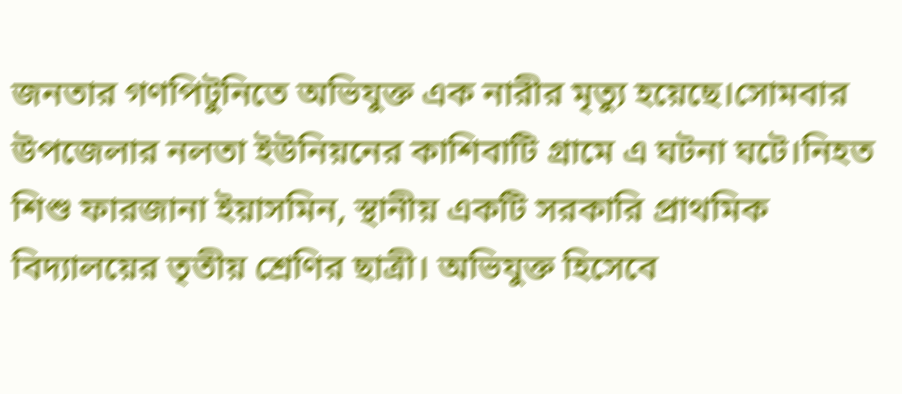জনতার গণপিটুনিতে অভিযুক্ত এক নারীর মৃত্যু হয়েছে।সোমবার উপজেলার নলতা ইউনিয়নের কাশিবাটি গ্রামে এ ঘটনা ঘটে।নিহত শিশু ফারজানা ইয়াসমিন, স্থানীয় একটি সরকারি প্রাথমিক বিদ্যালয়ের তৃতীয় শ্রেণির ছাত্রী। অভিযুক্ত হিসেবে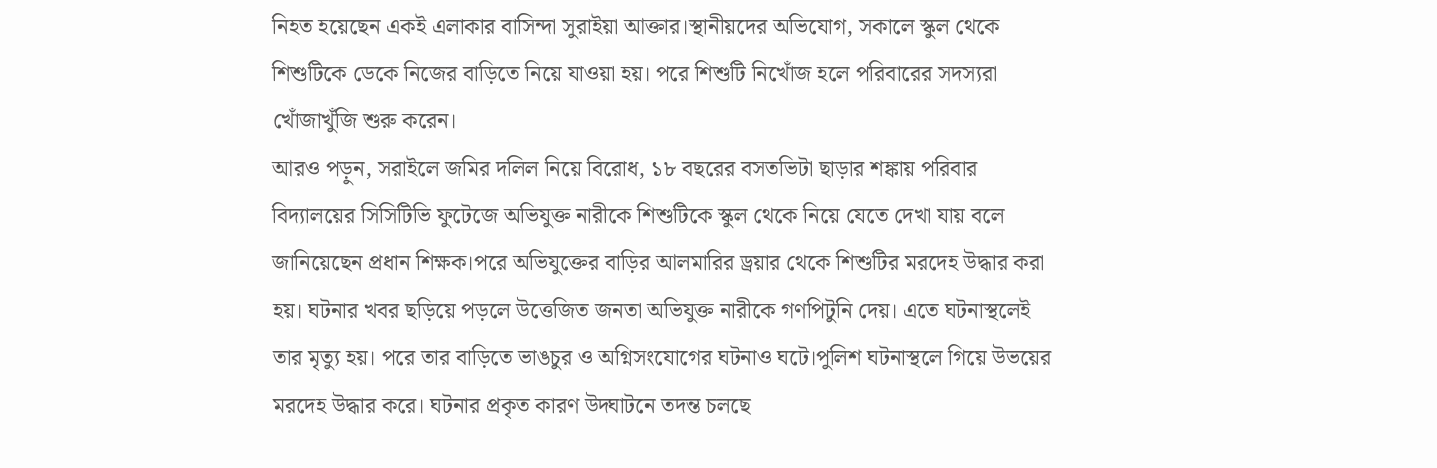নিহত হয়েছেন একই এলাকার বাসিন্দা সুরাইয়া আক্তার।স্থানীয়দের অভিযোগ, সকালে স্কুল থেকে শিশুটিকে ডেকে নিজের বাড়িতে নিয়ে যাওয়া হয়। পরে শিশুটি নিখোঁজ হলে পরিবারের সদস্যরা খোঁজাখুঁজি শুরু করেন।
আরও পড়ুন, সরাইলে জমির দলিল নিয়ে বিরোধ, ১৮ বছরের বসতভিটা ছাড়ার শঙ্কায় পরিবার
বিদ্যালয়ের সিসিটিভি ফুটেজে অভিযুক্ত নারীকে শিশুটিকে স্কুল থেকে নিয়ে যেতে দেখা যায় বলে জানিয়েছেন প্রধান শিক্ষক।পরে অভিযুক্তের বাড়ির আলমারির ড্রয়ার থেকে শিশুটির মরদেহ উদ্ধার করা হয়। ঘটনার খবর ছড়িয়ে পড়লে উত্তেজিত জনতা অভিযুক্ত নারীকে গণপিটুনি দেয়। এতে ঘটনাস্থলেই তার মৃত্যু হয়। পরে তার বাড়িতে ভাঙচুর ও অগ্নিসংযোগের ঘটনাও ঘটে।পুলিশ ঘটনাস্থলে গিয়ে উভয়ের মরদেহ উদ্ধার করে। ঘটনার প্রকৃত কারণ উদ্ঘাটনে তদন্ত চলছে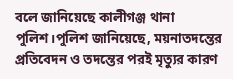বলে জানিয়েছে কালীগঞ্জ থানা পুলিশ।পুলিশ জানিয়েছে, ময়নাতদন্তের প্রতিবেদন ও তদন্তের পরই মৃত্যুর কারণ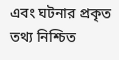এবং ঘটনার প্রকৃত তথ্য নিশ্চিত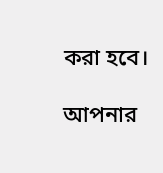করা হবে।

আপনার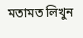মতামত লিখুন